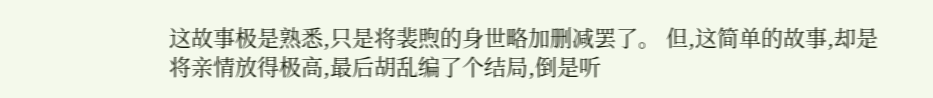这故事极是熟悉,只是将裴煦的身世略加删减罢了。 但,这简单的故事,却是将亲情放得极高,最后胡乱编了个结局,倒是听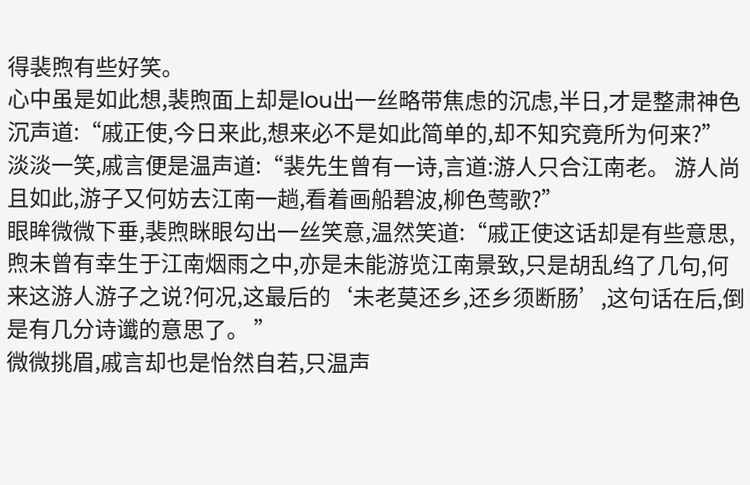得裴煦有些好笑。
心中虽是如此想,裴煦面上却是lou出一丝略带焦虑的沉虑,半日,才是整肃神色沉声道:“戚正使,今日来此,想来必不是如此简单的,却不知究竟所为何来?”
淡淡一笑,戚言便是温声道:“裴先生曾有一诗,言道:游人只合江南老。 游人尚且如此,游子又何妨去江南一趟,看着画船碧波,柳色莺歌?”
眼眸微微下垂,裴煦眯眼勾出一丝笑意,温然笑道:“戚正使这话却是有些意思,煦未曾有幸生于江南烟雨之中,亦是未能游览江南景致,只是胡乱绉了几句,何来这游人游子之说?何况,这最后的‘未老莫还乡,还乡须断肠’,这句话在后,倒是有几分诗谶的意思了。 ”
微微挑眉,戚言却也是怡然自若,只温声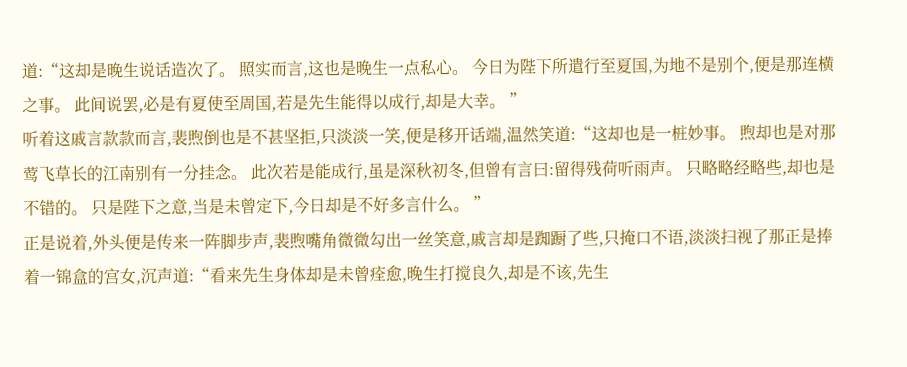道:“这却是晚生说话造次了。 照实而言,这也是晚生一点私心。 今日为陛下所遣行至夏国,为地不是别个,便是那连横之事。 此间说罢,必是有夏使至周国,若是先生能得以成行,却是大幸。 ”
听着这戚言款款而言,裴煦倒也是不甚坚拒,只淡淡一笑,便是移开话端,温然笑道:“这却也是一桩妙事。 煦却也是对那莺飞草长的江南别有一分挂念。 此次若是能成行,虽是深秋初冬,但曾有言曰:留得残荷听雨声。 只略略经略些,却也是不错的。 只是陛下之意,当是未曾定下,今日却是不好多言什么。 ”
正是说着,外头便是传来一阵脚步声,裴煦嘴角微微勾出一丝笑意,戚言却是踟蹰了些,只掩口不语,淡淡扫视了那正是捧着一锦盒的宫女,沉声道:“看来先生身体却是未曾痊愈,晚生打搅良久,却是不该,先生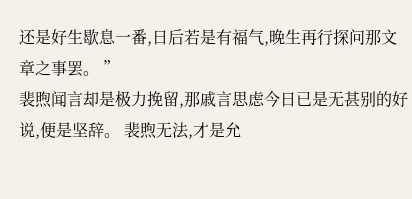还是好生歇息一番,日后若是有福气,晚生再行探问那文章之事罢。 ”
裴煦闻言却是极力挽留,那戚言思虑今日已是无甚别的好说,便是坚辞。 裴煦无法,才是允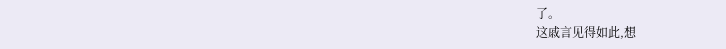了。
这戚言见得如此,想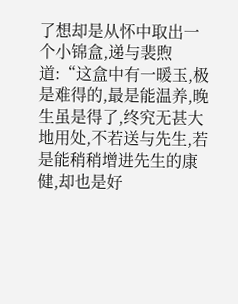了想却是从怀中取出一个小锦盒,递与裴煦道:“这盒中有一暖玉,极是难得的,最是能温养,晚生虽是得了,终究无甚大地用处,不若送与先生,若是能稍稍增进先生的康健,却也是好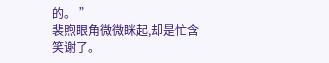的。 ”
裴煦眼角微微眯起,却是忙含笑谢了。